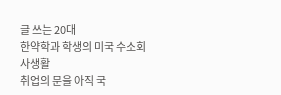글 쓰는 20대
한약학과 학생의 미국 수소회사생활
취업의 문을 아직 국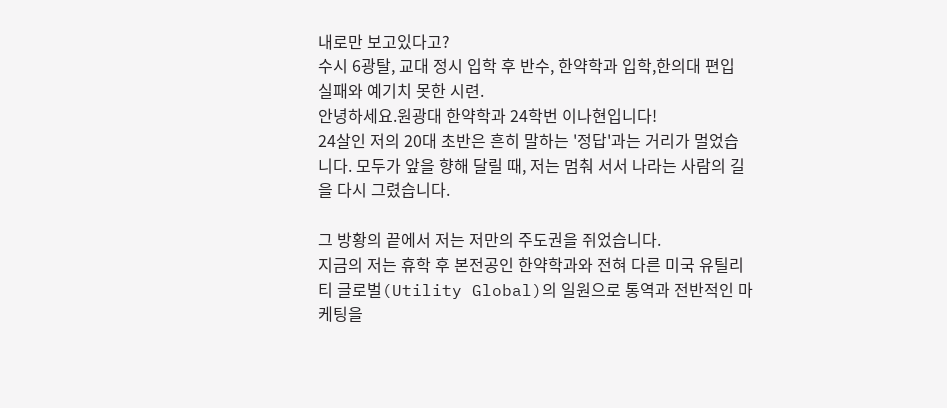내로만 보고있다고?
수시 6광탈, 교대 정시 입학 후 반수, 한약학과 입학,한의대 편입 실패와 예기치 못한 시련.
안녕하세요.원광대 한약학과 24학번 이나현입니다!
24살인 저의 20대 초반은 흔히 말하는 '정답'과는 거리가 멀었습니다. 모두가 앞을 향해 달릴 때, 저는 멈춰 서서 나라는 사람의 길을 다시 그렸습니다.

그 방황의 끝에서 저는 저만의 주도권을 쥐었습니다.
지금의 저는 휴학 후 본전공인 한약학과와 전혀 다른 미국 유틸리티 글로벌(Utility Global)의 일원으로 통역과 전반적인 마케팅을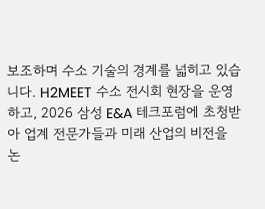보조하며 수소 기술의 경계를 넓히고 있습니다. H2MEET 수소 전시회 현장을 운영하고, 2026 삼성 E&A 테크포럼에 초청받아 업계 전문가들과 미래 산업의 비전을 논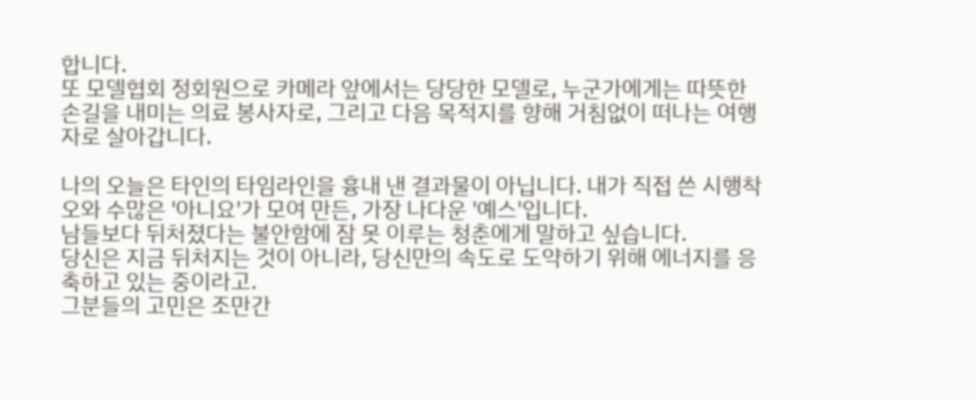합니다.
또 모델협회 정회원으로 카메라 앞에서는 당당한 모델로, 누군가에게는 따뜻한 손길을 내미는 의료 봉사자로, 그리고 다음 목적지를 향해 거침없이 떠나는 여행자로 살아갑니다.

나의 오늘은 타인의 타임라인을 흉내 낸 결과물이 아닙니다. 내가 직접 쓴 시행착오와 수많은 '아니요'가 모여 만든, 가장 나다운 '예스'입니다.
남들보다 뒤처졌다는 불안함에 잠 못 이루는 청춘에게 말하고 싶습니다.
당신은 지금 뒤처지는 것이 아니라, 당신만의 속도로 도약하기 위해 에너지를 응축하고 있는 중이라고.
그분들의 고민은 조만간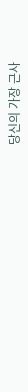당신의 가장 근사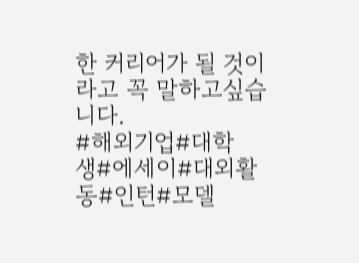한 커리어가 될 것이라고 꼭 말하고싶습니다.
#해외기업#대학생#에세이#대외활동#인턴#모델